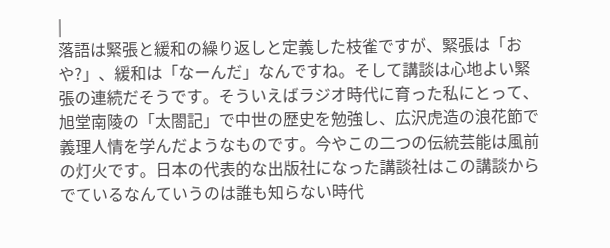|
落語は緊張と緩和の繰り返しと定義した枝雀ですが、緊張は「おや?」、緩和は「なーんだ」なんですね。そして講談は心地よい緊張の連続だそうです。そういえばラジオ時代に育った私にとって、旭堂南陵の「太閤記」で中世の歴史を勉強し、広沢虎造の浪花節で義理人情を学んだようなものです。今やこの二つの伝統芸能は風前の灯火です。日本の代表的な出版社になった講談社はこの講談からでているなんていうのは誰も知らない時代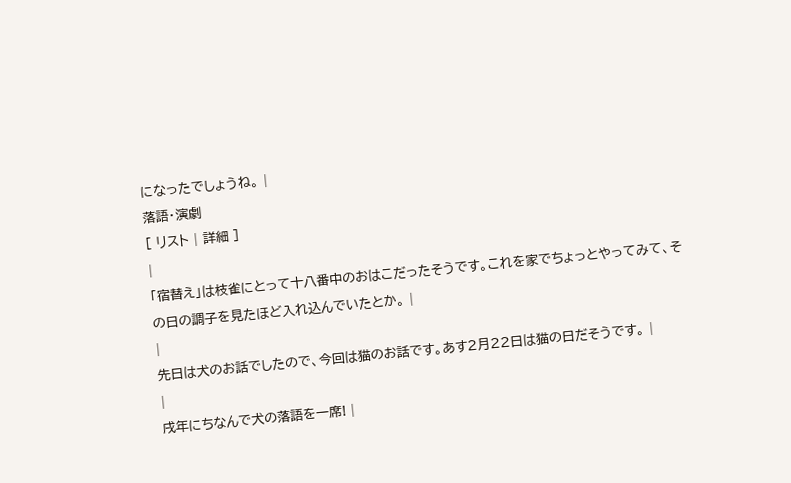になったでしょうね。 |
落語・演劇
[ リスト | 詳細 ]
|
「宿替え」は枝雀にとって十八番中のおはこだったそうです。これを家でちょっとやってみて、その日の調子を見たほど入れ込んでいたとか。 |
|
先日は犬のお話でしたので、今回は猫のお話です。あす2月22日は猫の日だそうです。 |
|
戌年にちなんで犬の落語を一席! |